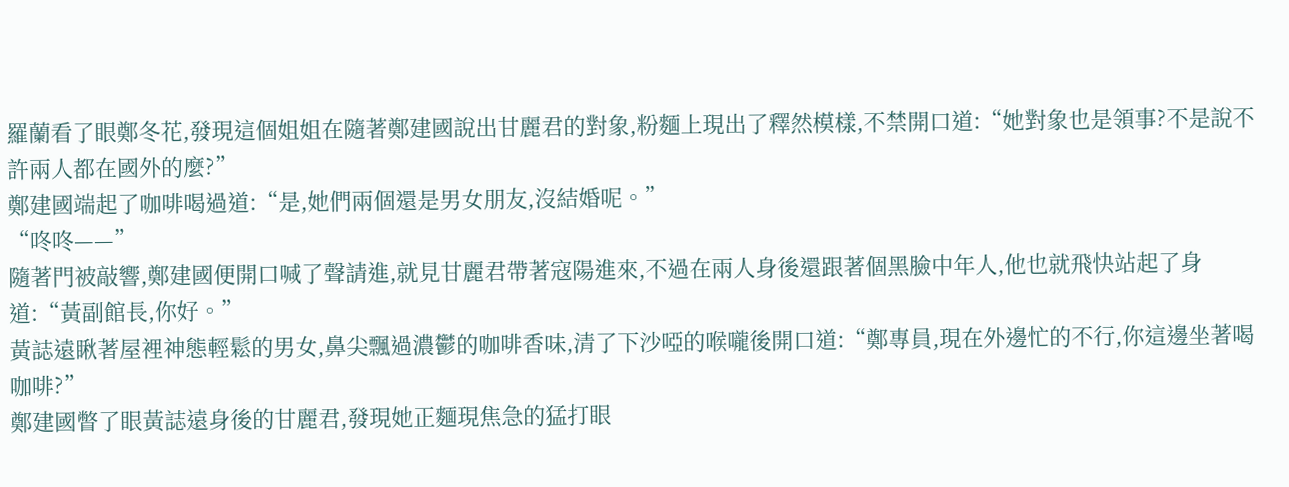羅蘭看了眼鄭冬花,發現這個姐姐在隨著鄭建國說出甘麗君的對象,粉麵上現出了釋然模樣,不禁開口道:“她對象也是領事?不是說不許兩人都在國外的麼?”
鄭建國端起了咖啡喝過道:“是,她們兩個還是男女朋友,沒結婚呢。”
“咚咚——”
隨著門被敲響,鄭建國便開口喊了聲請進,就見甘麗君帶著寇陽進來,不過在兩人身後還跟著個黑臉中年人,他也就飛快站起了身道:“黃副館長,你好。”
黃誌遠瞅著屋裡神態輕鬆的男女,鼻尖飄過濃鬱的咖啡香味,清了下沙啞的喉嚨後開口道:“鄭專員,現在外邊忙的不行,你這邊坐著喝咖啡?”
鄭建國瞥了眼黃誌遠身後的甘麗君,發現她正麵現焦急的猛打眼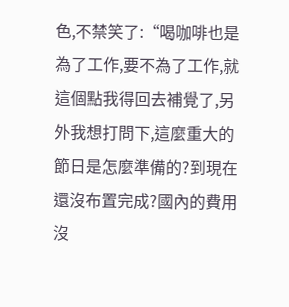色,不禁笑了:“喝咖啡也是為了工作,要不為了工作,就這個點我得回去補覺了,另外我想打問下,這麼重大的節日是怎麼準備的?到現在還沒布置完成?國內的費用沒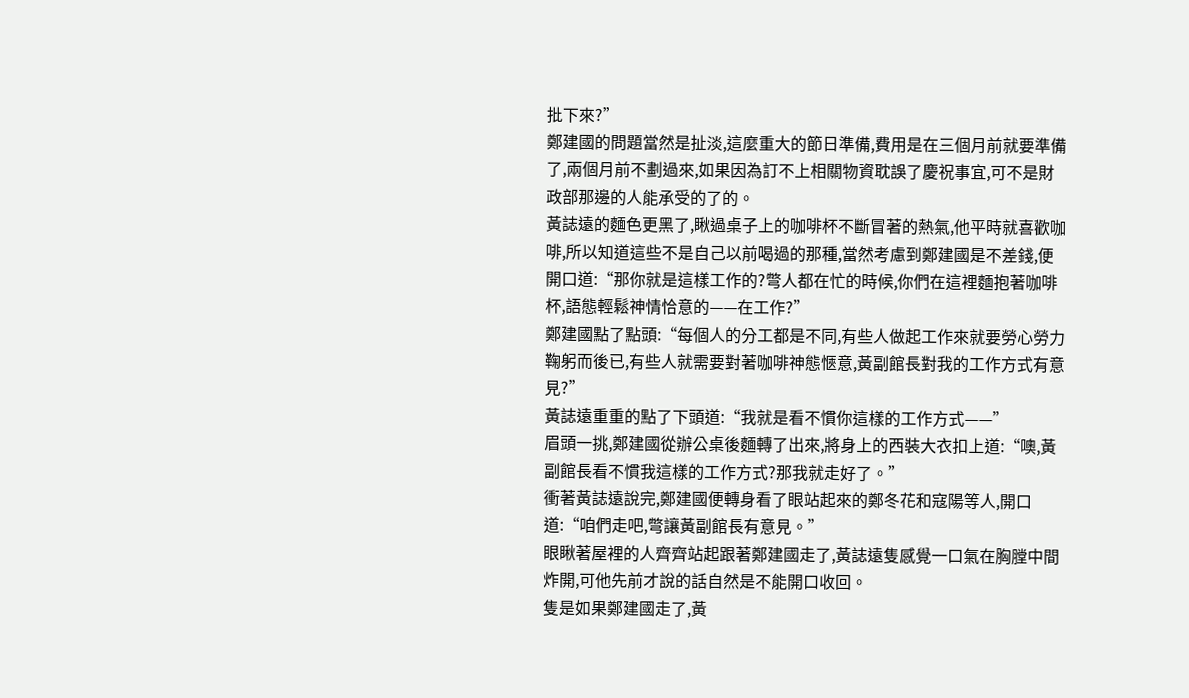批下來?”
鄭建國的問題當然是扯淡,這麼重大的節日準備,費用是在三個月前就要準備了,兩個月前不劃過來,如果因為訂不上相關物資耽誤了慶祝事宜,可不是財政部那邊的人能承受的了的。
黃誌遠的麵色更黑了,瞅過桌子上的咖啡杯不斷冒著的熱氣,他平時就喜歡咖啡,所以知道這些不是自己以前喝過的那種,當然考慮到鄭建國是不差錢,便開口道:“那你就是這樣工作的?彆人都在忙的時候,你們在這裡麵抱著咖啡杯,語態輕鬆神情恰意的——在工作?”
鄭建國點了點頭:“每個人的分工都是不同,有些人做起工作來就要勞心勞力鞠躬而後已,有些人就需要對著咖啡神態愜意,黃副館長對我的工作方式有意見?”
黃誌遠重重的點了下頭道:“我就是看不慣你這樣的工作方式——”
眉頭一挑,鄭建國從辦公桌後麵轉了出來,將身上的西裝大衣扣上道:“噢,黃副館長看不慣我這樣的工作方式?那我就走好了。”
衝著黃誌遠說完,鄭建國便轉身看了眼站起來的鄭冬花和寇陽等人,開口道:“咱們走吧,彆讓黃副館長有意見。”
眼瞅著屋裡的人齊齊站起跟著鄭建國走了,黃誌遠隻感覺一口氣在胸膛中間炸開,可他先前才說的話自然是不能開口收回。
隻是如果鄭建國走了,黃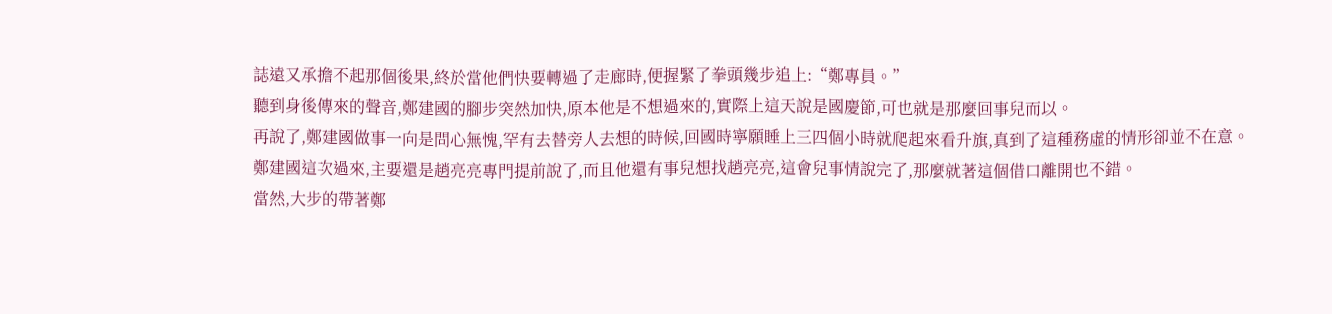誌遠又承擔不起那個後果,終於當他們快要轉過了走廊時,便握緊了拳頭幾步追上:“鄭專員。”
聽到身後傳來的聲音,鄭建國的腳步突然加快,原本他是不想過來的,實際上這天說是國慶節,可也就是那麼回事兒而以。
再說了,鄭建國做事一向是問心無愧,罕有去替旁人去想的時候,回國時寧願睡上三四個小時就爬起來看升旗,真到了這種務虛的情形卻並不在意。
鄭建國這次過來,主要還是趙亮亮專門提前說了,而且他還有事兒想找趙亮亮,這會兒事情說完了,那麼就著這個借口離開也不錯。
當然,大步的帶著鄭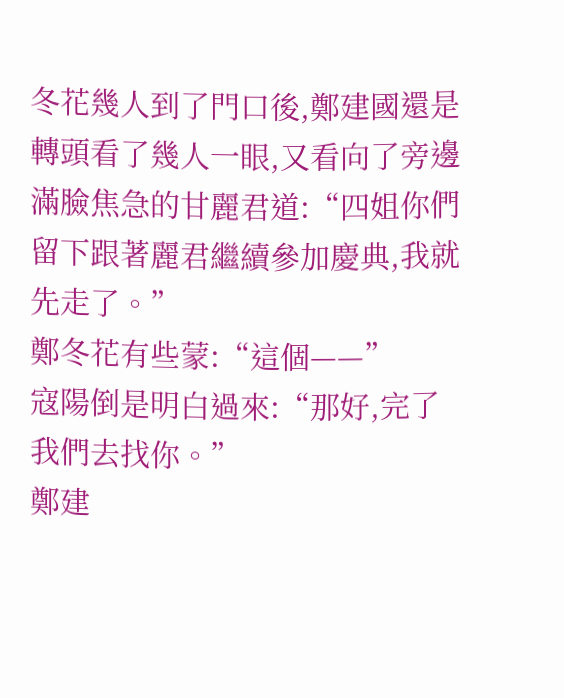冬花幾人到了門口後,鄭建國還是轉頭看了幾人一眼,又看向了旁邊滿臉焦急的甘麗君道:“四姐你們留下跟著麗君繼續參加慶典,我就先走了。”
鄭冬花有些蒙:“這個——”
寇陽倒是明白過來:“那好,完了我們去找你。”
鄭建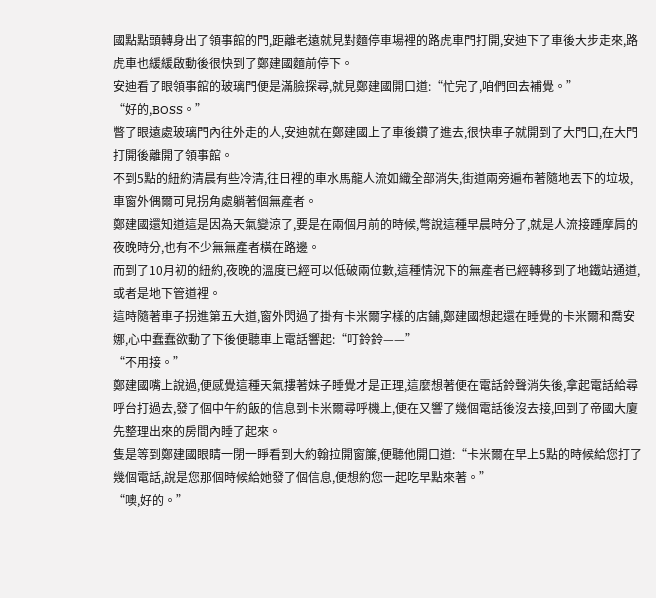國點點頭轉身出了領事館的門,距離老遠就見對麵停車場裡的路虎車門打開,安迪下了車後大步走來,路虎車也緩緩啟動後很快到了鄭建國麵前停下。
安迪看了眼領事館的玻璃門便是滿臉探尋,就見鄭建國開口道:“忙完了,咱們回去補覺。”
“好的,BOSS。”
瞥了眼遠處玻璃門內往外走的人,安迪就在鄭建國上了車後鑽了進去,很快車子就開到了大門口,在大門打開後離開了領事館。
不到5點的紐約清晨有些冷清,往日裡的車水馬龍人流如織全部消失,街道兩旁遍布著隨地丟下的垃圾,車窗外偶爾可見拐角處躺著個無產者。
鄭建國還知道這是因為天氣變涼了,要是在兩個月前的時候,彆說這種早晨時分了,就是人流接踵摩肩的夜晚時分,也有不少無無產者橫在路邊。
而到了10月初的紐約,夜晚的溫度已經可以低破兩位數,這種情況下的無產者已經轉移到了地鐵站通道,或者是地下管道裡。
這時隨著車子拐進第五大道,窗外閃過了掛有卡米爾字樣的店鋪,鄭建國想起還在睡覺的卡米爾和喬安娜,心中蠢蠢欲動了下後便聽車上電話響起:“叮鈴鈴——”
“不用接。”
鄭建國嘴上說過,便感覺這種天氣摟著妹子睡覺才是正理,這麼想著便在電話鈴聲消失後,拿起電話給尋呼台打過去,發了個中午約飯的信息到卡米爾尋呼機上,便在又響了幾個電話後沒去接,回到了帝國大廈先整理出來的房間內睡了起來。
隻是等到鄭建國眼睛一閉一睜看到大約翰拉開窗簾,便聽他開口道:“卡米爾在早上5點的時候給您打了幾個電話,說是您那個時候給她發了個信息,便想約您一起吃早點來著。”
“噢,好的。”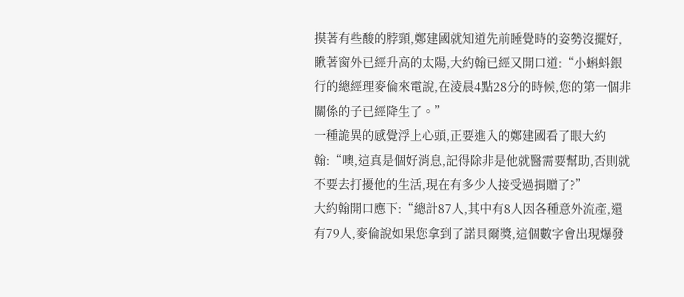摸著有些酸的脖頸,鄭建國就知道先前睡覺時的姿勢沒擺好,瞅著窗外已經升高的太陽,大約翰已經又開口道:“小蝌蚪銀行的總經理麥倫來電說,在淩晨4點28分的時候,您的第一個非關係的子已經降生了。”
一種詭異的感覺浮上心頭,正要進入的鄭建國看了眼大約翰:“噢,這真是個好消息,記得除非是他就醫需要幫助,否則就不要去打擾他的生活,現在有多少人接受過捐贈了?”
大約翰開口應下:“總計87人,其中有8人因各種意外流產,還有79人,麥倫說如果您拿到了諾貝爾獎,這個數字會出現爆發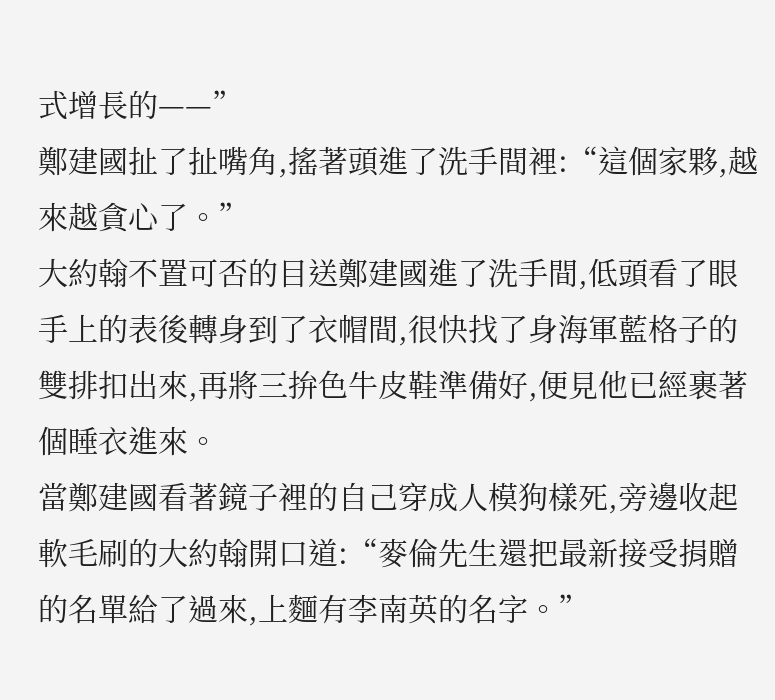式增長的——”
鄭建國扯了扯嘴角,搖著頭進了洗手間裡:“這個家夥,越來越貪心了。”
大約翰不置可否的目送鄭建國進了洗手間,低頭看了眼手上的表後轉身到了衣帽間,很快找了身海軍藍格子的雙排扣出來,再將三拚色牛皮鞋準備好,便見他已經裹著個睡衣進來。
當鄭建國看著鏡子裡的自己穿成人模狗樣死,旁邊收起軟毛刷的大約翰開口道:“麥倫先生還把最新接受捐贈的名單給了過來,上麵有李南英的名字。”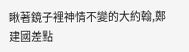瞅著鏡子裡神情不變的大約翰,鄭建國差點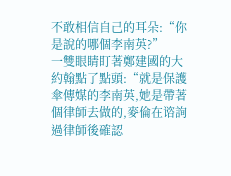不敢相信自己的耳朵:“你是說的哪個李南英?”
一雙眼睛盯著鄭建國的大約翰點了點頭:“就是保護傘傳媒的李南英,她是帶著個律師去做的,麥倫在谘詢過律師後確認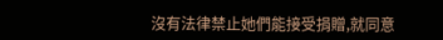沒有法律禁止她們能接受捐贈,就同意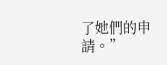了她們的申請。”